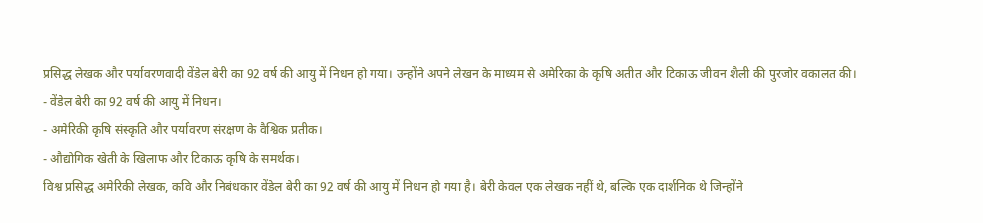प्रसिद्ध लेखक और पर्यावरणवादी वेंडेल बेरी का 92 वर्ष की आयु में निधन हो गया। उन्होंने अपने लेखन के माध्यम से अमेरिका के कृषि अतीत और टिकाऊ जीवन शैली की पुरजोर वकालत की।
- वेंडेल बेरी का 92 वर्ष की आयु में निधन।
- अमेरिकी कृषि संस्कृति और पर्यावरण संरक्षण के वैश्विक प्रतीक।
- औद्योगिक खेती के खिलाफ और टिकाऊ कृषि के समर्थक।
विश्व प्रसिद्ध अमेरिकी लेखक, कवि और निबंधकार वेंडेल बेरी का 92 वर्ष की आयु में निधन हो गया है। बेरी केवल एक लेखक नहीं थे, बल्कि एक दार्शनिक थे जिन्होंने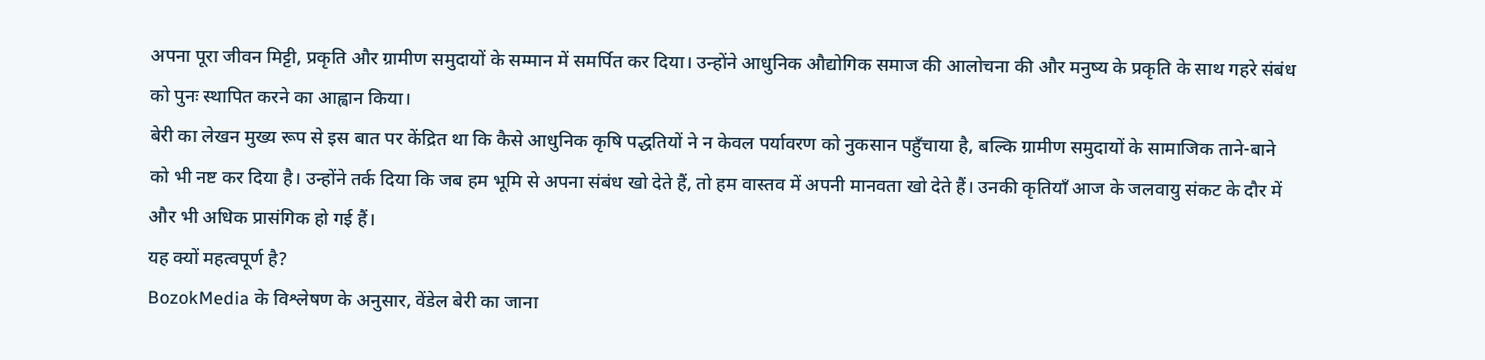अपना पूरा जीवन मिट्टी, प्रकृति और ग्रामीण समुदायों के सम्मान में समर्पित कर दिया। उन्होंने आधुनिक औद्योगिक समाज की आलोचना की और मनुष्य के प्रकृति के साथ गहरे संबंध को पुनः स्थापित करने का आह्वान किया।
बेरी का लेखन मुख्य रूप से इस बात पर केंद्रित था कि कैसे आधुनिक कृषि पद्धतियों ने न केवल पर्यावरण को नुकसान पहुँचाया है, बल्कि ग्रामीण समुदायों के सामाजिक ताने-बाने को भी नष्ट कर दिया है। उन्होंने तर्क दिया कि जब हम भूमि से अपना संबंध खो देते हैं, तो हम वास्तव में अपनी मानवता खो देते हैं। उनकी कृतियाँ आज के जलवायु संकट के दौर में और भी अधिक प्रासंगिक हो गई हैं।
यह क्यों महत्वपूर्ण है?
BozokMedia के विश्लेषण के अनुसार, वेंडेल बेरी का जाना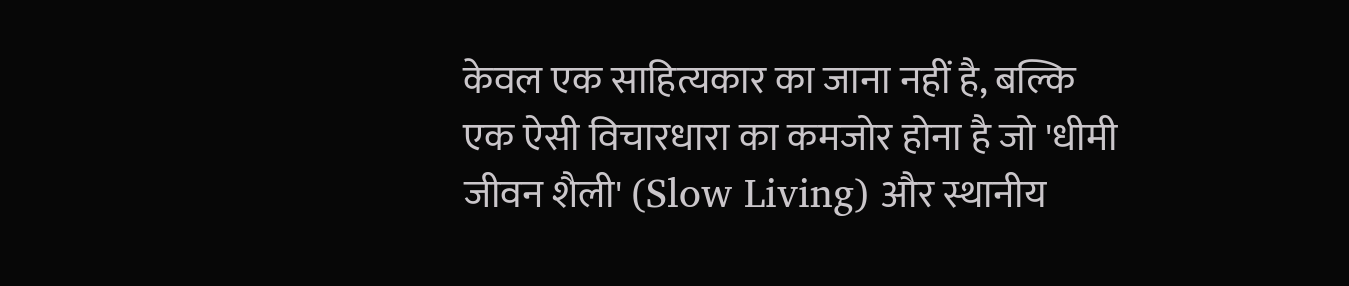केवल एक साहित्यकार का जाना नहीं है, बल्कि एक ऐसी विचारधारा का कमजोर होना है जो 'धीमी जीवन शैली' (Slow Living) और स्थानीय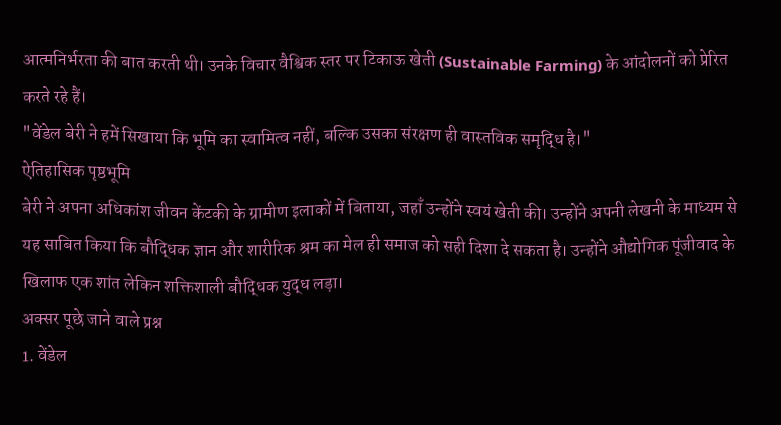आत्मनिर्भरता की बात करती थी। उनके विचार वैश्विक स्तर पर टिकाऊ खेती (Sustainable Farming) के आंदोलनों को प्रेरित करते रहे हैं।
"वेंडेल बेरी ने हमें सिखाया कि भूमि का स्वामित्व नहीं, बल्कि उसका संरक्षण ही वास्तविक समृद्धि है।"
ऐतिहासिक पृष्ठभूमि
बेरी ने अपना अधिकांश जीवन केंटकी के ग्रामीण इलाकों में बिताया, जहाँ उन्होंने स्वयं खेती की। उन्होंने अपनी लेखनी के माध्यम से यह साबित किया कि बौद्धिक ज्ञान और शारीरिक श्रम का मेल ही समाज को सही दिशा दे सकता है। उन्होंने औद्योगिक पूंजीवाद के खिलाफ एक शांत लेकिन शक्तिशाली बौद्धिक युद्ध लड़ा।
अक्सर पूछे जाने वाले प्रश्न
1. वेंडेल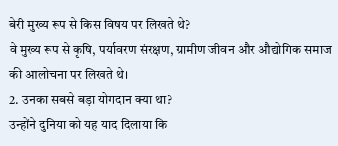बेरी मुख्य रूप से किस विषय पर लिखते थे?
वे मुख्य रूप से कृषि, पर्यावरण संरक्षण, ग्रामीण जीवन और औद्योगिक समाज की आलोचना पर लिखते थे।
2. उनका सबसे बड़ा योगदान क्या था?
उन्होंने दुनिया को यह याद दिलाया कि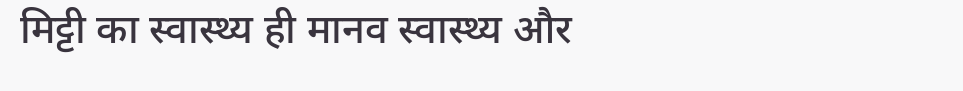मिट्टी का स्वास्थ्य ही मानव स्वास्थ्य और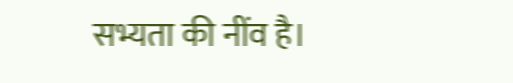सभ्यता की नींव है।